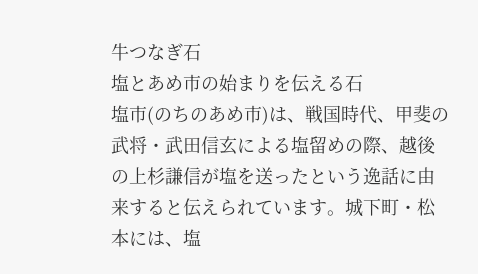牛つなぎ石
塩とあめ市の始まりを伝える石
塩市(のちのあめ市)は、戦国時代、甲斐の武将・武田信玄による塩留めの際、越後の上杉謙信が塩を送ったという逸話に由来すると伝えられています。城下町・松本には、塩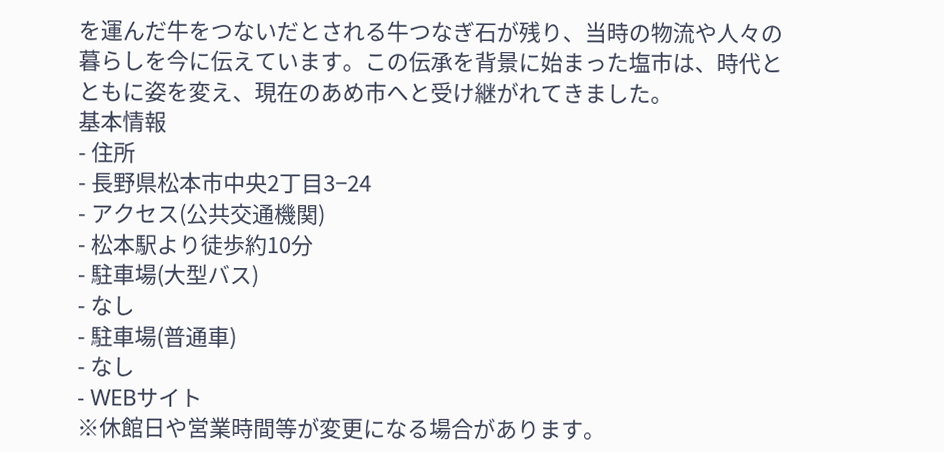を運んだ牛をつないだとされる牛つなぎ石が残り、当時の物流や人々の暮らしを今に伝えています。この伝承を背景に始まった塩市は、時代とともに姿を変え、現在のあめ市へと受け継がれてきました。
基本情報
- 住所
- 長野県松本市中央2丁目3−24
- アクセス(公共交通機関)
- 松本駅より徒歩約10分
- 駐車場(大型バス)
- なし
- 駐車場(普通車)
- なし
- WEBサイト
※休館日や営業時間等が変更になる場合があります。